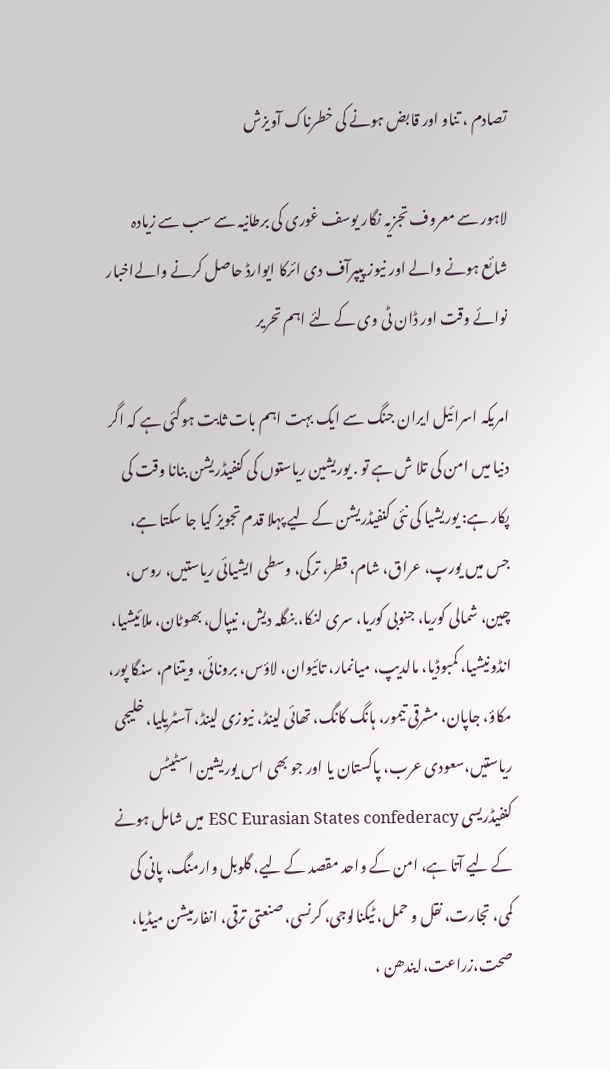تصادم ، تناو اور قابض ہونے کی خطرناک آویزش

لاہور سے معروف تجزیہ نگار یوسف غوری کی برطانیہ سے سب سے زیادہ شائع ہونے والے اور نیوز پیپرآف دی ائرکا ایوارڈ حاصل کرنے والےاخبار نوائے وقت اور ڈان ٹی وی کے لئے اہم تحریر

امریکہ اسرائیل ایران جنگ سے ایک بہت اہم بات ثابت ہوگئی ہے کہ اگر دنیا میں امن کی تلا ش ہے تو . یوریشین ریاستوں کی کنفیڈریشن بنانا وقت کی پکار ہے: یوریشیا کی نئی کنفیڈریشن کے لیے پہلا قدم تجویز کیا جا سکتا ہے، جس میں یورپ، عراق، شام، قطر، ترکی، وسطی ایشیائی ریاستیں، روس، چین، شمالی کوریا، جنوبی کوریا، سری لنکا، بنگلہ دیش، نیپال، بھوٹان، ملائیشیا، انڈونیشیا، کمبوڈیا، مالدیپ، میانمار، تائیوان، لاؤس، برونائی، ویتنام، سنگا پور، مکاؤ، جاپان، مشرقی تیمور، ہانگ کانگ، تھائی لینڈ، نیوزی لینڈ، آسٹریلیا، خلیجی ریاستیں،سعودی عرب، پاکستان یا اور جو بھی اس یوریشین اسٹیٹس کنفیڈریسی ESC Eurasian States confederacy میں شامل ہونے کے لیے آتا ہے، امن کے واحد مقصد کے لیے، گلوبل وارمنگ، پانی کی کمی، تجارت، نقل و حمل، ٹیکنالوجی، کرنسی، صنعتی ترقی، انفارمیشن میڈیا، صحت،زراعت،ایندھن ،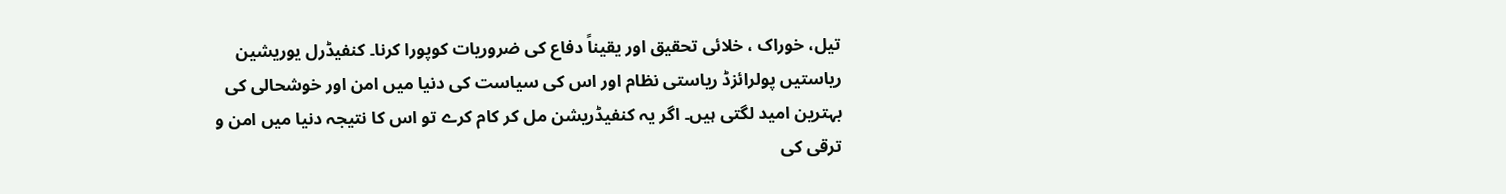تیل، خوراک ، خلائی تحقیق اور یقیناً دفاع کی ضروریات کوپورا کرنا۔ کنفیڈرل یوریشین ریاستیں پولرائزڈ ریاستی نظام اور اس کی سیاست کی دنیا میں امن اور خوشحالی کی بہترین امید لگتی ہیں۔ اگر یہ کنفیڈریشن مل کر کام کرے تو اس کا نتیجہ دنیا میں امن و ترقی کی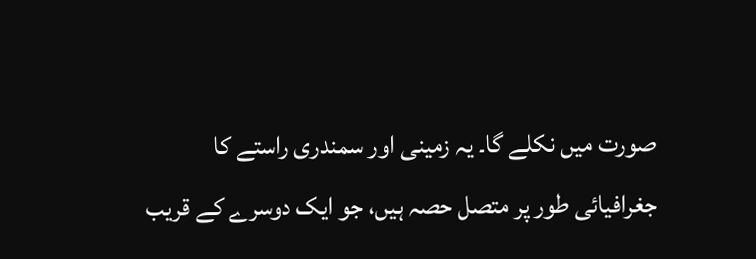صورت میں نکلے گا۔ یہ زمینی اور سمندری راستے کا جغرافیائی طور پر متصل حصہ ہیں، جو ایک دوسرے کے قریب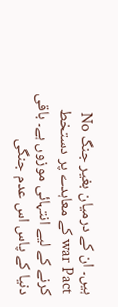ہیں۔ ان کے درمیان بغیر جنگ No war Pact کے معاہدے پر دستخط کرنے کے لیے انتہائی موزوں ہے۔ باقی دنیا کے پاس اس عدم جنگی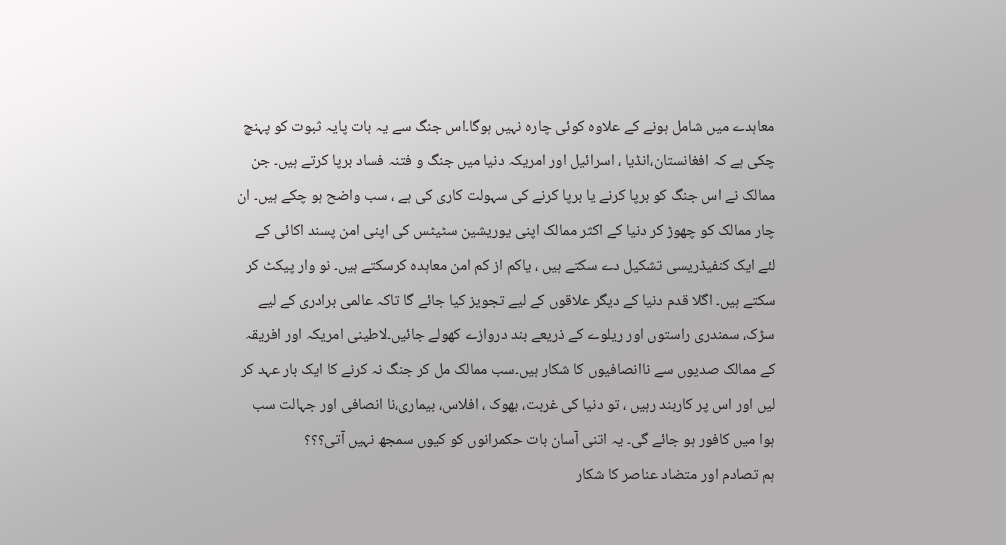معاہدے میں شامل ہونے کے علاوہ کوئی چارہ نہیں ہوگا۔اس جنگ سے یہ بات پایہ ثبوت کو پہنچ چکی ہے کہ افغانستان،انڈیا ، اسرائیل اور امریکہ دنیا میں جنگ و فتنہ فساد برپا کرتے ہیں۔ جن ممالک نے اس جنگ کو برپا کرنے یا برپا کرنے کی سہولت کاری کی ہے ، سب واضح ہو چکے ہیں۔ ان چار ممالک کو چھوڑ کر دنیا کے اکثر ممالک اپنی یوریشین سٹیٹس کی اپنی امن پسند اکائی کے لئے ایک کنفیڈریسی تشکیل دے سکتے ہیں ، یاکم از کم امن معاہدہ کرسکتے ہیں۔ نو وار پیکٹ کر سکتے ہیں۔ اگلا قدم دنیا کے دیگر علاقوں کے لیے تجویز کیا جائے گا تاکہ عالمی برادری کے لیے سڑک، سمندری راستوں اور ریلوے کے ذریعے بند دروازے کھولے جائیں۔لاطینی امریکہ اور افریقہ کے ممالک صدیوں سے ناانصافیوں کا شکار ہیں۔سب ممالک مل کر جنگ نہ کرنے کا ایک بار عہد کر لیں اور اس پر کاربند رہیں ، تو دنیا کی غربت، بھوک ، افلاس، بیماری،نا انصافی اور جہالت سب ہوا میں کافور ہو جائے گی۔ یہ اتنی آسان بات حکمرانوں کو کیوں سمجھ نہیں آتی؟؟؟
ہم تصادم اور متضاد عناصر کا شکار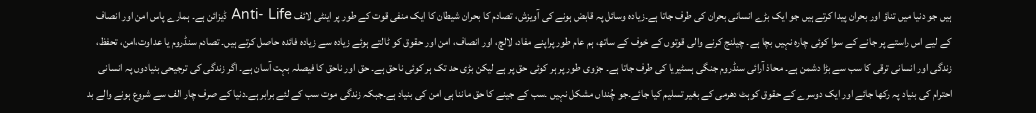ہیں جو دنیا میں تناؤ اور بحران پیدا کرتے ہیں جو ایک بڑے انسانی بحران کی طرف جاتا ہے۔زیادہ وسائل پہ قابض ہونے کی آویزش، تصادم کا بحران شیطان کا ایک منفی قوت کے طور پر اینٹی لائف Anti- Life ڈیزائن ہے۔ ہمارے پاس امن اور انصاف کے لیے اس راستے پر جانے کے سوا کوئی چارہ نہیں بچا ہے۔ چیلنج کرنے والی قوتوں کے خوف کے ساتھ، ہم عام طور پراپنے مفاد، لالچ، اور انصاف، امن اور حقوق کو ٹالتے ہوئے زیادہ سے زیادہ فائدہ حاصل کرتے ہیں۔ تصادم سنڈروم یا عداوت،امن، تحفظ، زندگی اور انسانی ترقی کا سب سے بڑا دشمن ہے۔ محاذ آرائی سنڈروم جنگی ہسٹیریا کی طرف جاتا ہے۔ جزوی طور پر ہر کوئی حق پر ہے لیکن بڑی حد تک ہر کوئی ناحق ہے۔ حق اور ناحق کا فیصلہ بہت آسان ہے۔ اگر زندگی کی ترجیحی بنیادوں پہ انسانی احترام کی بنیاد پہ رکھا جائے اور ایک دوسرے کے حقوق کوہٹ دھرمی کے بغیر تسلیم کیا جائے۔جو چُنداں مشکل نہیں ۔سب کے جینے کا حق ماننا ہی امن کی بنیاد ہے۔جبکہ زندگی موت سب کے لئے برابر ہے۔دنیا کے صرف چار الف سے شروع ہونے والے بد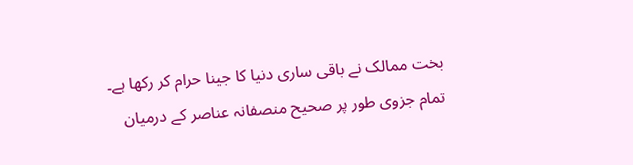بخت ممالک نے باقی ساری دنیا کا جینا حرام کر رکھا ہے۔
تمام جزوی طور پر صحیح منصفانہ عناصر کے درمیان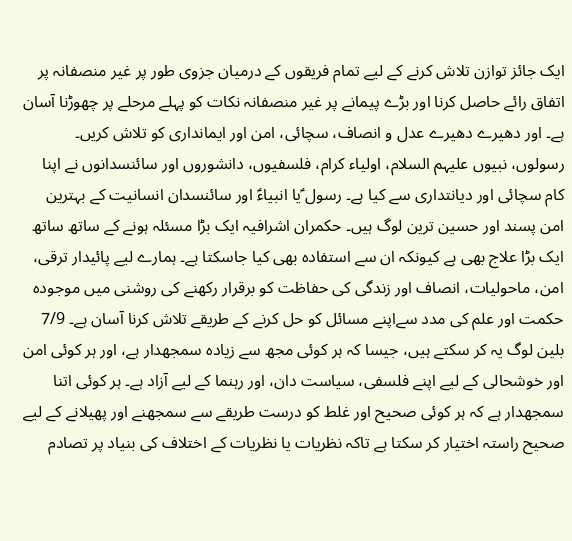ایک جائز توازن تلاش کرنے کے لیے تمام فریقوں کے درمیان جزوی طور پر غیر منصفانہ پر اتفاق رائے حاصل کرنا اور بڑے پیمانے پر غیر منصفانہ نکات کو پہلے مرحلے پر چھوڑنا آسان ہے۔ اور دھیرے دھیرے عدل و انصاف، سچائی، امن اور ایمانداری کو تلاش کریں۔ رسولوں، نبیوں علیہم السلام، اولیاء کرام، فلسفیوں، دانشوروں اور سائنسدانوں نے اپنا کام سچائی اور دیانتداری سے کیا ہے۔ رسول ؑیا انبیاءؑ اور سائنسدان انسانیت کے بہترین امن پسند اور حسین ترین لوگ ہیں۔ حکمران اشرافیہ ایک بڑا مسئلہ ہونے کے ساتھ ساتھ ایک بڑا علاج بھی ہے کیونکہ ان سے استفادہ بھی کیا جاسکتا ہے۔ ہمارے لیے پائیدار ترقی، امن، ماحولیات، انصاف اور زندگی کی حفاظت کو برقرار رکھنے کی روشنی میں موجودہ حکمت اور علم کی مدد سےاپنے مسائل کو حل کرنے کے طریقے تلاش کرنا آسان ہے۔ 7/9 بلین لوگ یہ کر سکتے ہیں، جیسا کہ ہر کوئی مجھ سے زیادہ سمجھدار ہے، اور ہر کوئی امن اور خوشحالی کے لیے اپنے فلسفی، سیاست دان، اور رہنما کے لیے آزاد ہے۔ ہر کوئی اتنا سمجھدار ہے کہ ہر کوئی صحیح اور غلط کو درست طریقے سے سمجھنے اور پھیلانے کے لیے صحیح راستہ اختیار کر سکتا ہے تاکہ نظریات یا نظریات کے اختلاف کی بنیاد پر تصادم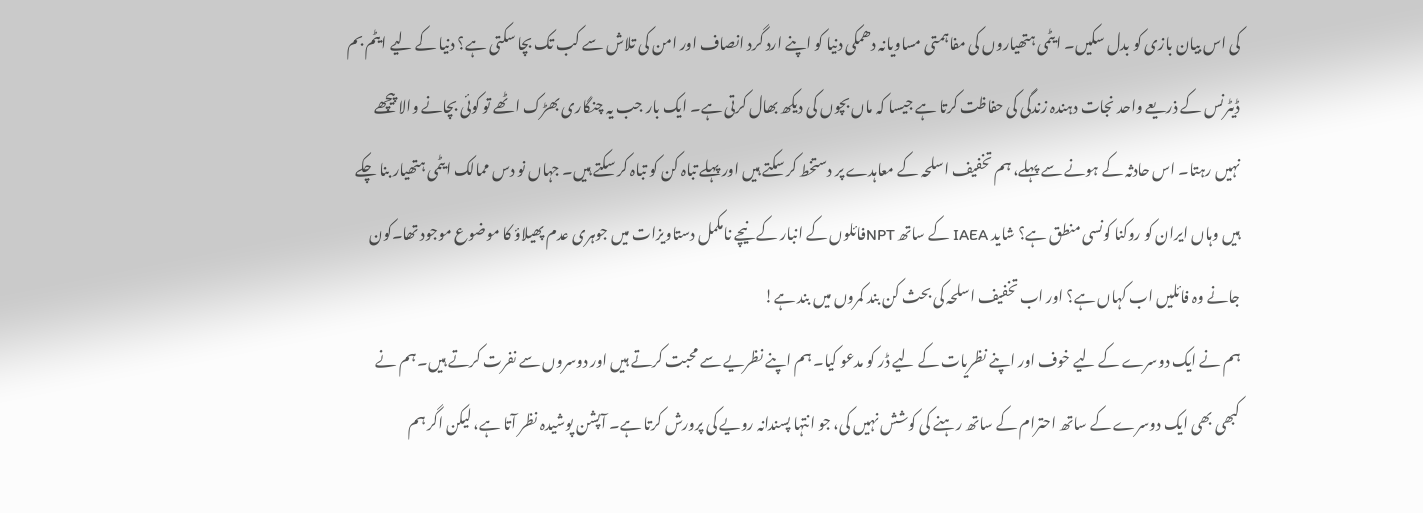کی اس بیان بازی کو بدل سکیں۔ ایٹمی ہتھیاروں کی مفاہمتی مساویانہ دھمکی دنیا کو اپنے ارد گرد انصاف اور امن کی تلاش سے کب تک بچا سکتی ہے؟ دنیا کے لیے ایٹم بم ڈیٹرنس کے ذریعے واحد نجات دہندہ زندگی کی حفاظت کرتا ہے جیسا کہ ماں بچوں کی دیکھ بھال کرتی ہے۔ ایک بار جب یہ چنگاری بھڑک اٹھے تو کوئی بچانے والا پیچھے نہیں رہتا۔ اس حادثہ کے ہونے سے پہلے، ہم تخفیف اسلحہ کے معاہدے پر دستخط کر سکتے ہیں اور پہلے تباہ کن کو تباہ کر سکتے ہیں۔ جہاں نو دس ممالک ایٹمی ہتھیار بنا چکے ہیں وہاں ایران کو روکنا کونسی منطق ہے؟ شاید IAEA کے ساتھ NPTفائلوں کے انبار کے نیچے نامکمل دستاویزات میں جوہری عدم پھیلاؤ کا موضوع موجود تھا۔کون جانے وہ فائلیں اب کہاں ہے؟ اور اب تخفیف اسلحہ کی بحث کن بند کمروں میں بند ہے!
ہم نے ایک دوسرے کے لیے خوف اور اپنے نظریات کے لیے ڈر کو مدعو کیا۔ ہم اپنے نظریے سے محبت کرتے ہیں اور دوسروں سے نفرت کرتے ہیں۔ ہم نے کبھی بھی ایک دوسرے کے ساتھ احترام کے ساتھ رہنے کی کوشش نہیں کی، جو انتہا پسندانہ رویے کی پرورش کرتا ہے۔ آپشن پوشیدہ نظر آتا ہے، لیکن اگر ہم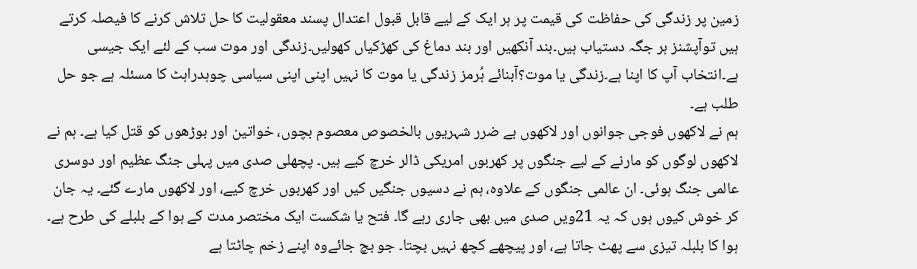زمین پر زندگی کی حفاظت کی قیمت پر ہر ایک کے لیے قابل قبول اعتدال پسند معقولیت کا حل تلاش کرنے کا فیصلہ کرتے ہیں توآپشنز ہر جگہ دستیاب ہیں۔بند آنکھیں اور بند دماغ کی کھڑکیاں کھولیں۔زندگی اور موت سب کے لئے ایک جیسی ہے۔انتخاب آپ کا اپنا ہے۔زندگی یا موت؟آبنائے ہُرمز زندگی یا موت کا نہیں اپنی اپنی سیاسی چوہدراہٹ کا مسئلہ ہے جو حل طلب ہے۔
ہم نے لاکھوں فوجی جوانوں اور لاکھوں بے ضرر شہریوں بالخصوص معصوم بچوں، خواتین اور بوڑھوں کو قتل کیا ہے۔ ہم نے لاکھوں لوگوں کو مارنے کے لیے جنگوں پر کھربوں امریکی ڈالر خرچ کیے ہیں۔ پچھلی صدی میں پہلی جنگ عظیم اور دوسری عالمی جنگ ہوئی۔ ان عالمی جنگوں کے علاوہ، ہم نے دسیوں جنگیں کیں اور کھربوں خرچ کیے، اور لاکھوں مارے گئے۔ یہ جان کر خوش کیوں ہوں کہ یہ 21ویں صدی میں بھی جاری رہے گا۔ فتح یا شکست ایک مختصر مدت کے ہوا کے بلبلے کی طرح ہے۔ ہوا کا بلبلہ تیزی سے پھٹ جاتا ہے، اور پیچھے کچھ نہیں بچتا۔ جو بچ جائےوہ اپنے زخم چاٹتا ہے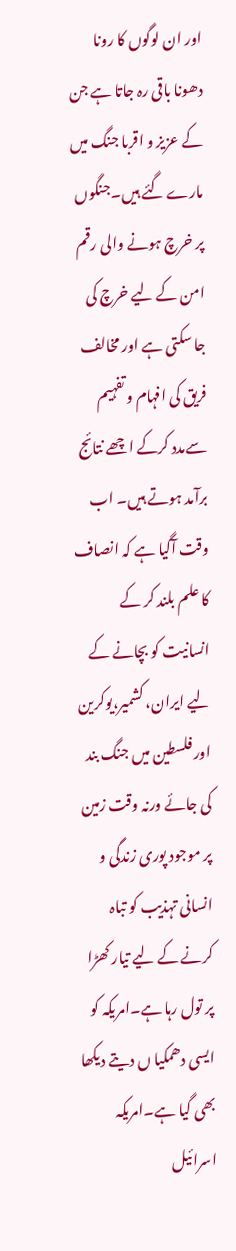اور ان لوگوں کا رونا دھونا باقی رہ جاتا ہے جن کے عزیز و اقربا جنگ میں مارے گئے ہیں۔جنگوں پر خرچ ہونے والی رقم امن کے لیے خرچ کی جا سکتی ہے اور مخالف فریق کی افہام و تفہیم سےمدد کرکے اچھے نتائج برآمد ہوتے ہیں۔ اب وقت آگیا ہے کہ انصاف کا علم بلند کر کے انسانیت کو بچانے کے لیے ایران، کشمیر،یوکرین اور فلسطین میں جنگ بند کی جائے ورنہ وقت زمین پر موجود پوری زندگی و انسانی تہذیب کو تباہ کرنے کے لیے تیار کھڑا پر تول رہا ہے۔امریکہ کو ایسی دھمکیا ں دیتے دیکھا بھی گیا ہے۔امریکہ اسرائیل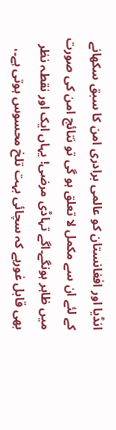انڈیا اور افغانستان کو عالمی برادری امن کا سبق سکھانے کے لئے ان سے مکمل لا تعلق ہو گی تو نتائج امن کی صورت میں ظاہر ہونگے۔اگے تہاڈی مرضی! یہاں ایک اور نقطہ نظر بھی قابل غورہے کہ سچائی بہت تلخ محسوس ہوتی ہے۔،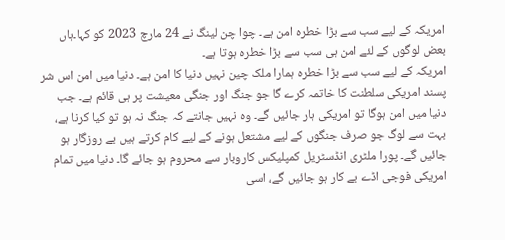امریکہ کے لیے سب سے بڑا خطرہ امن ہے۔ چوا چن لینگ نے 24 مارچ 2023 کو کہا۔ہاں بعض لوگوں کے لئے امن ہی سب سے بڑا خطرہ ہوتا ہے۔
امریکہ کے لیے سب سے بڑا خطرہ ہمارا ملک چین نہیں دنیا کا امن ہے۔ دنیا میں امن اس شر پسند امریکی سلطنت کا خاتمہ کرے گا جو جنگ اور جنگی معیشت پر ہی قائم ہے۔ جب دنیا میں امن ہوگا تو امریکی ہار جائیں گے۔ وہ نہیں جانتے کہ جنگ نہ ہو تو کیا کرنا ہے، بہت سے لوگ جو صرف جنگوں کے لیے مشتعل ہونے کے لیے کام کرتے ہیں بے روزگار ہو جائیں گے۔ پورا ملٹری انڈسٹریل کمپلیکس کاروبار سے محروم ہو جائے گا۔ دنیا میں تمام امریکی فوجی اڈے بے کار ہو جائیں گے، اسی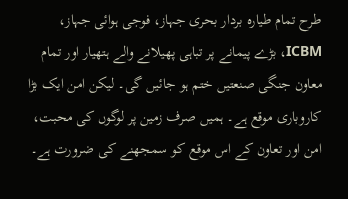طرح تمام طیارہ بردار بحری جہاز، فوجی ہوائی جہاز، ICBM، بڑے پیمانے پر تباہی پھیلانے والے ہتھیار اور تمام معاون جنگی صنعتیں ختم ہو جائیں گی۔ لیکن امن ایک بڑا کاروباری موقع ہے۔ ہمیں صرف زمین پر لوگوں کی محبت، امن اور تعاون کے اس موقع کو سمجھنے کی ضرورت ہے۔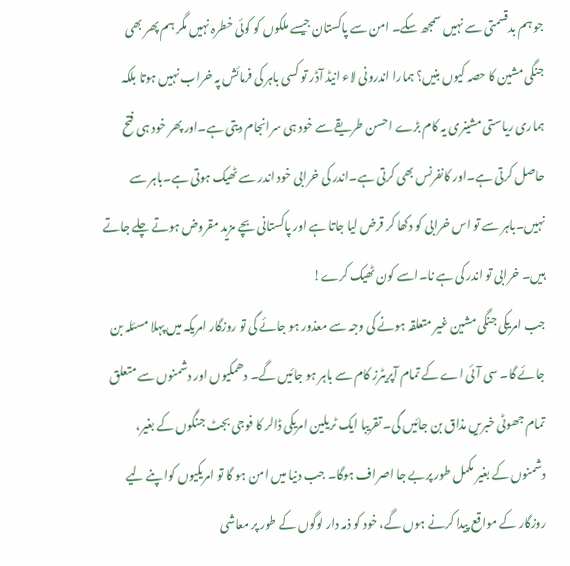جو ہم بدقسمتی سے نہیں سمجھ سکے۔ امن سے پاکستان جیسے ملکوں کو کوئی خطرہ نہیں مگر ہم پھر بھی جنگی مشین کا حصہ کیوں بنیں؟ ہمارا اندرونی لاء انیڈ آڈر تو کسی باہر کی فرمائش پہ خراب نہیں ہوتا بلکہ ہماری ریاستی مشینری یہ کام بڑے احسن طریقے سے خود ہی سرانجام دیتی ہے۔اور پھر خود ہی فتح حاصل کرتی ہے۔اور کانفرنس بھی کرتی ہے۔اندر کی خرابی خود اندر سے ٹھیک ہوتی ہے۔باہر سے نہیں۔باہر سے تو اس خرابی کو دکھا کر قرض لیا جاتا ہے اور پاکستانی بچے مزید مقروض ہوتے چلے جاتے ہیں۔ خرابی تو اندر کی ہے نا۔اسے کون ٹھیک کرے!
جب امریکی جنگی مشین غیر متعلقہ ہونے کی وجہ سے معذور ہو جائے گی تو روزگار امریکہ میں پہلا مسئلہ بن جائے گا۔ سی آئی اے کے تمام آپریٹرز کام سے باہر ہو جائیں گے۔ دھمکیوں اور دشمنوں سے متعلق تمام جھوٹی خبریں مذاق بن جائیں گی۔ تقریبا ایک ٹریلین امریکی ڈالر کا فوجی بجٹ جنگوں کے بغیر، دشمنوں کے بغیر مکمل طور پربے جا اصراف ہوگا۔ جب دنیا میں امن ہو گا تو امریکیوں کواپنے لیے روزگار کے مواقع پیدا کرنے ہوں گے، خود کو ذمہ دار لوگوں کے طور پر معاشی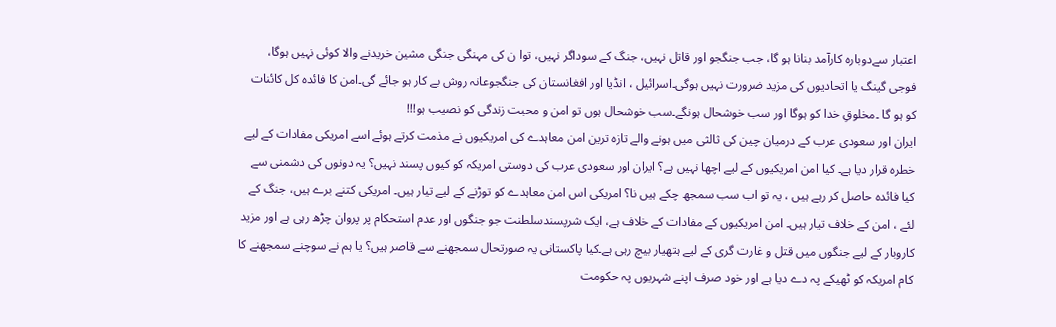اعتبار سےدوبارہ کارآمد بنانا ہو گا، جب جنگجو اور قاتل نہیں، جنگ کے سوداگر نہیں، توا ن کی مہنگی جنگی مشین خریدنے والا کوئی نہیں ہوگا، فوجی گینگ یا اتحادیوں کی مزید ضرورت نہیں ہوگی۔اسرائیل ، انڈیا اور افغانستان کی جنگجوعانہ روش بے کار ہو جائے گی۔امن کا فائدہ کل کائنات کو ہو گا ۔مخلوقِ خدا کو ہوگا اور سب خوشحال ہونگے۔سب خوشحال ہوں تو امن و محبت زندگی کو نصیب ہو!!!
ایران اور سعودی عرب کے درمیان چین کی ثالثی میں ہونے والے تازہ ترین امن معاہدے کی امریکیوں نے مذمت کرتے ہوئے اسے امریکی مفادات کے لیے خطرہ قرار دیا ہے۔ کیا امن امریکیوں کے لیے اچھا نہیں ہے؟ ایران اور سعودی عرب کی دوستی امریکہ کو کیوں پسند نہیں؟ یہ دونوں کی دشمنی سے کیا فائدہ حاصل کر رہے ہیں ، یہ تو اب سب سمجھ چکے ہیں نا؟ امریکی اس امن معاہدے کو توڑنے کے لیے تیار ہیں۔ امریکی کتنے برے ہیں، جنگ کے لئے ، امن کے خلاف تیار ہیں۔ امن امریکیوں کے مفادات کے خلاف ہے، ایک شرپسندسلطنت جو جنگوں اور عدم استحکام پر پروان چڑھ رہی ہے اور مزید کاروبار کے لیے جنگوں میں قتل و غارت گری کے لیے ہتھیار بیچ رہی ہے۔کیا پاکستانی یہ صورتحال سمجھنے سے قاصر ہیں؟ یا ہم نے سوچنے سمجھنے کا کام امریکہ کو ٹھیکے پہ دے دیا ہے اور خود صرف اپنے شہریوں پہ حکومت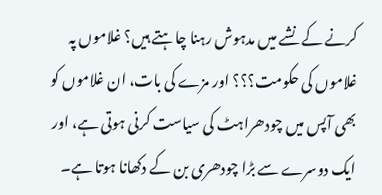کرنے کے نشے میں مدہوش رہنا چاہتے ہیں؟ غلاموں پہ غلاموں کی حکومت؟؟؟ اور مزے کی بات، ان غلاموں کو بھی آپس میں چودھراہٹ کی سیاست کرنی ہوتی ہے، اور ایک دوسرے سے بڑا چودھری بن کے دکھانا ہوتا ہے۔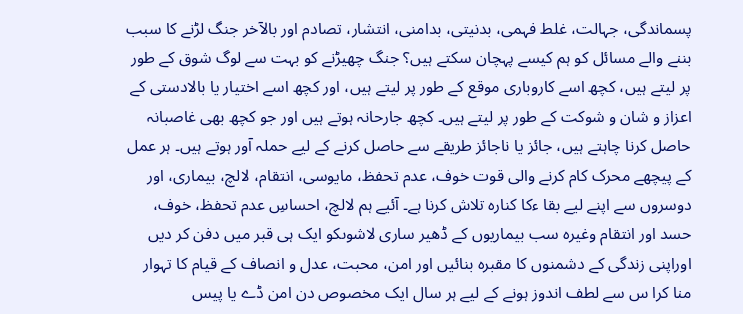پسماندگی، جہالت، غلط فہمی، بدنیتی، بدامنی، انتشار، تصادم اور بالآخر جنگ لڑنے کا سبب بننے والے مسائل کو ہم کیسے پہچان سکتے ہیں؟ جنگ چھیڑنے کو بہت سے لوگ شوق کے طور پر لیتے ہیں، کچھ اسے کاروباری موقع کے طور پر لیتے ہیں، اور کچھ اسے اختیار یا بالادستی کے اعزاز و شان و شوکت کے طور پر لیتے ہیں۔ کچھ جارحانہ ہوتے ہیں اور جو کچھ بھی غاصبانہ حاصل کرنا چاہتے ہیں، جائز یا ناجائز طریقے سے حاصل کرنے کے لیے حملہ آور ہوتے ہیں۔ ہر عمل کے پیچھے محرک کام کرنے والی قوت خوف، عدم تحفظ، مایوسی، انتقام، لالچ، بیماری، اور دوسروں سے اپنے لیے بقا ءکا کنارہ تلاش کرنا ہے۔ آئیے ہم لالچ، احساسِ عدم تحفظ، خوف، حسد اور انتقام وغیرہ سب بیماریوں کے ڈھیر ساری لاشوںکو ایک ہی قبر میں دفن کر دیں اوراپنی زندگی کے دشمنوں کا مقبرہ بنائیں اور امن، محبت، عدل و انصاف کے قیام کا تہوار منا کرا س سے لطف اندوز ہونے کے لیے ہر سال ایک مخصوص دن امن ڈے یا پیس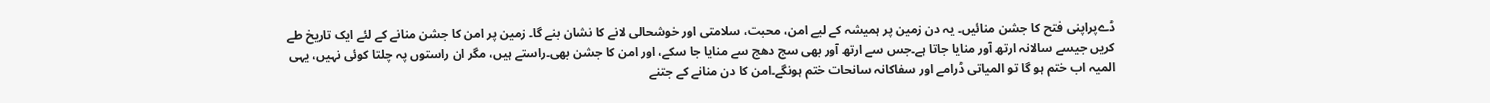ڈےپراپنی فتح کا جشن منائیں۔ یہ دن زمین پر ہمیشہ کے لیے امن، محبت، سلامتی اور خوشحالی لانے کا نشان بنے گا۔ زمین پر امن کا جشن منانے کے لئے ایک تاریخ طے کریں جیسے سالانہ ارتھ آور منایا جاتا ہے۔جس سے ارتھ آور بھی سج دھج سے منایا جا سکے، اور امن کا جشن بھی۔راستے ہیں، مگر ان راستوں پہ چلتا کوئی نہیں، یہی المیہ اب ختم ہو گا تو المیاتی ڈرامے اور سفاکانہ سانحات ختم ہونگے۔امن کا دن منانے کے جتنے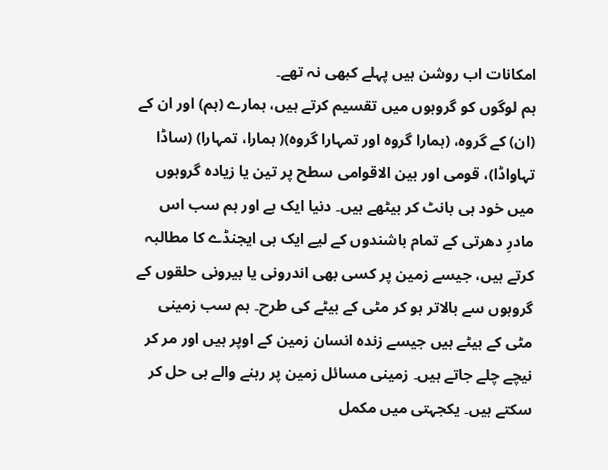امکانات اب روشن ہیں پہلے کبھی نہ تھے۔
ہم لوگوں کو گروہوں میں تقسیم کرتے ہیں، ہمارے (ہم) اور ان کے (ان) کے گروہ، (ہمارا گروہ اور تمہارا گروہ)( ہمارا، تمہارا) (ساڈا تہاواڈا)، قومی اور بین الاقوامی سطح پر تین یا زیادہ گروہوں میں خود ہی بانٹ کر بیٹھے ہیں۔ دنیا ایک ہے اور ہم سب اس مادرِ دھرتی کے تمام باشندوں کے لیے ایک ہی ایجنڈے کا مطالبہ کرتے ہیں، جیسے زمین پر کسی بھی اندرونی یا بیرونی حلقوں کے گروہوں سے بالاتر ہو کر مٹی کے بیٹے کی طرح۔ ہم سب زمینی مٹی کے بیٹے ہیں جیسے زندہ انسان زمین کے اوپر ہیں اور مر کر نیچے چلے جاتے ہیں۔ زمینی مسائل زمین پر رہنے والے ہی حل کر سکتے ہیں۔ یکجہتی میں مکمل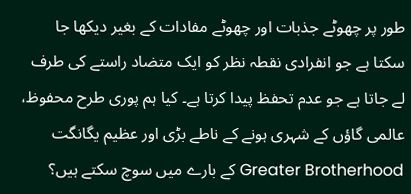طور پر چھوٹے جذبات اور چھوٹے مفادات کے بغیر دیکھا جا سکتا ہے جو انفرادی نقطہ نظر کو ایک متضاد راستے کی طرف لے جاتا ہے جو عدم تحفظ پیدا کرتا ہے۔ کیا ہم پوری طرح محفوظ، عالمی گاؤں کے شہری ہونے کے ناطے بڑی اور عظیم یگانگت Greater Brotherhood کے بارے میں سوچ سکتے ہیں؟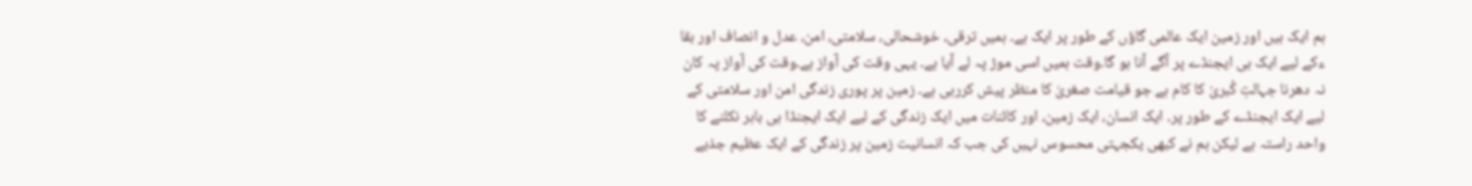ہم ایک ہیں اور زمین ایک عالمی گاؤں کے طور پر ایک ہے۔ ہمیں ترقی، خوشحالی، سلامتی، امن، عدل و انصاف اور بقا ءکے لیے ایک ہی ایجنڈے پر آگے آنا ہو گا۔وقت ہمیں اسی موڑ پہ لے آیا ہے۔ یہی وقت کی آواز ہے۔وقت کی آواز پہ کان نہ دھرنا جہالتِ کُبریٰ کا کام ہے جو قیامت صغریٰ کا منظر پیش کررہی ہے۔ زمین پر پوری زندگی امن اور سلامتی کے لیے ایک ایجنڈے کے طور پر۔ ایک انسان، ایک زمین، اور کائنات میں ایک زندگی کے لیے ایک ایجنڈا ہی باہر نکلنے کا واحد راستہ ہے لیکن ہم نے کبھی یکجہتی محسوس نہیں کی جب کہ انسانیت زمین پر زندگی کے ایک عظیم جذبے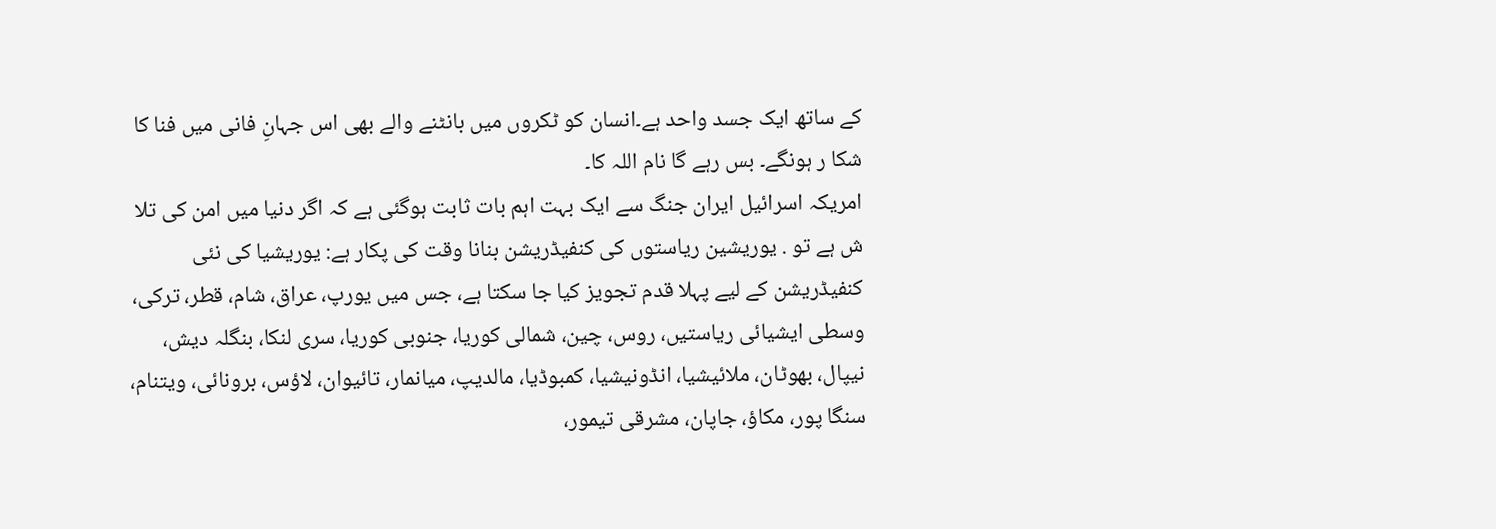کے ساتھ ایک جسد واحد ہے۔انسان کو ٹکروں میں بانٹنے والے بھی اس جہانِ فانی میں فنا کا شکا ر ہونگے۔ بس رہے گا نام اللہ کا۔
امریکہ اسرائیل ایران جنگ سے ایک بہت اہم بات ثابت ہوگئی ہے کہ اگر دنیا میں امن کی تلا ش ہے تو . یوریشین ریاستوں کی کنفیڈریشن بنانا وقت کی پکار ہے: یوریشیا کی نئی کنفیڈریشن کے لیے پہلا قدم تجویز کیا جا سکتا ہے، جس میں یورپ، عراق، شام، قطر، ترکی، وسطی ایشیائی ریاستیں، روس، چین، شمالی کوریا، جنوبی کوریا، سری لنکا، بنگلہ دیش، نیپال، بھوٹان، ملائیشیا، انڈونیشیا، کمبوڈیا، مالدیپ، میانمار، تائیوان، لاؤس، برونائی، ویتنام، سنگا پور، مکاؤ، جاپان، مشرقی تیمور،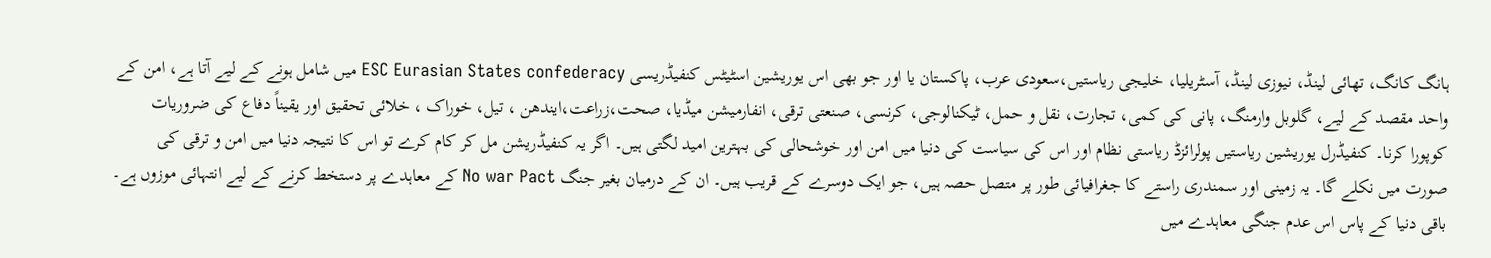ہانگ کانگ، تھائی لینڈ، نیوزی لینڈ، آسٹریلیا، خلیجی ریاستیں،سعودی عرب، پاکستان یا اور جو بھی اس یوریشین اسٹیٹس کنفیڈریسی ESC Eurasian States confederacy میں شامل ہونے کے لیے آتا ہے، امن کے واحد مقصد کے لیے، گلوبل وارمنگ، پانی کی کمی، تجارت، نقل و حمل، ٹیکنالوجی، کرنسی، صنعتی ترقی، انفارمیشن میڈیا، صحت،زراعت،ایندھن ، تیل، خوراک ، خلائی تحقیق اور یقیناً دفاع کی ضروریات کوپورا کرنا۔ کنفیڈرل یوریشین ریاستیں پولرائزڈ ریاستی نظام اور اس کی سیاست کی دنیا میں امن اور خوشحالی کی بہترین امید لگتی ہیں۔ اگر یہ کنفیڈریشن مل کر کام کرے تو اس کا نتیجہ دنیا میں امن و ترقی کی صورت میں نکلے گا۔ یہ زمینی اور سمندری راستے کا جغرافیائی طور پر متصل حصہ ہیں، جو ایک دوسرے کے قریب ہیں۔ ان کے درمیان بغیر جنگ No war Pact کے معاہدے پر دستخط کرنے کے لیے انتہائی موزوں ہے۔ باقی دنیا کے پاس اس عدم جنگی معاہدے میں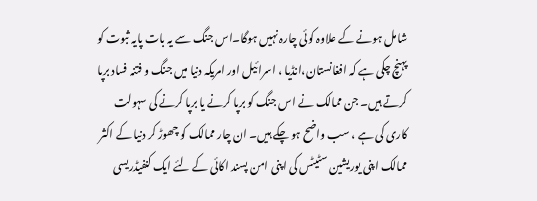شامل ہونے کے علاوہ کوئی چارہ نہیں ہوگا۔اس جنگ سے یہ بات پایہ ثبوت کو پہنچ چکی ہے کہ افغانستان،انڈیا ، اسرائیل اور امریکہ دنیا میں جنگ و فتنہ فساد برپا کرتے ہیں۔ جن ممالک نے اس جنگ کو برپا کرنے یا برپا کرنے کی سہولت کاری کی ہے ، سب واضح ہو چکے ہیں۔ ان چار ممالک کو چھوڑ کر دنیا کے اکثر ممالک اپنی یوریشین سٹیٹس کی اپنی امن پسند اکائی کے لئے ایک کنفیڈریسی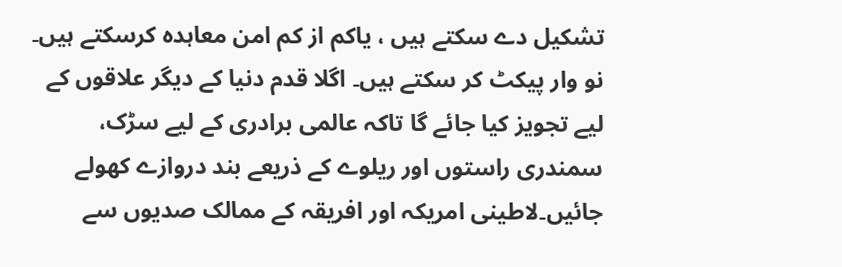تشکیل دے سکتے ہیں ، یاکم از کم امن معاہدہ کرسکتے ہیں۔ نو وار پیکٹ کر سکتے ہیں۔ اگلا قدم دنیا کے دیگر علاقوں کے لیے تجویز کیا جائے گا تاکہ عالمی برادری کے لیے سڑک، سمندری راستوں اور ریلوے کے ذریعے بند دروازے کھولے جائیں۔لاطینی امریکہ اور افریقہ کے ممالک صدیوں سے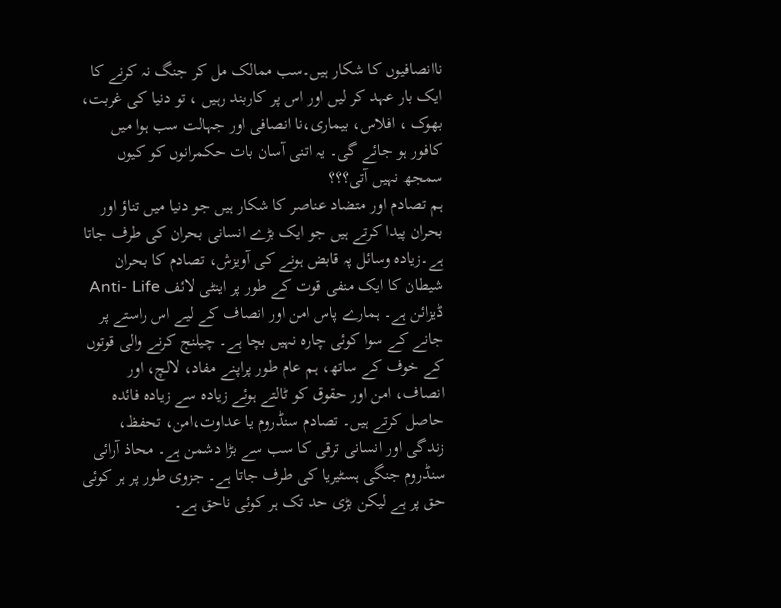ناانصافیوں کا شکار ہیں۔سب ممالک مل کر جنگ نہ کرنے کا ایک بار عہد کر لیں اور اس پر کاربند رہیں ، تو دنیا کی غربت، بھوک ، افلاس، بیماری،نا انصافی اور جہالت سب ہوا میں کافور ہو جائے گی۔ یہ اتنی آسان بات حکمرانوں کو کیوں سمجھ نہیں آتی؟؟؟
ہم تصادم اور متضاد عناصر کا شکار ہیں جو دنیا میں تناؤ اور بحران پیدا کرتے ہیں جو ایک بڑے انسانی بحران کی طرف جاتا ہے۔زیادہ وسائل پہ قابض ہونے کی آویزش، تصادم کا بحران شیطان کا ایک منفی قوت کے طور پر اینٹی لائف Anti- Life ڈیزائن ہے۔ ہمارے پاس امن اور انصاف کے لیے اس راستے پر جانے کے سوا کوئی چارہ نہیں بچا ہے۔ چیلنج کرنے والی قوتوں کے خوف کے ساتھ، ہم عام طور پراپنے مفاد، لالچ، اور انصاف، امن اور حقوق کو ٹالتے ہوئے زیادہ سے زیادہ فائدہ حاصل کرتے ہیں۔ تصادم سنڈروم یا عداوت،امن، تحفظ، زندگی اور انسانی ترقی کا سب سے بڑا دشمن ہے۔ محاذ آرائی سنڈروم جنگی ہسٹیریا کی طرف جاتا ہے۔ جزوی طور پر ہر کوئی حق پر ہے لیکن بڑی حد تک ہر کوئی ناحق ہے۔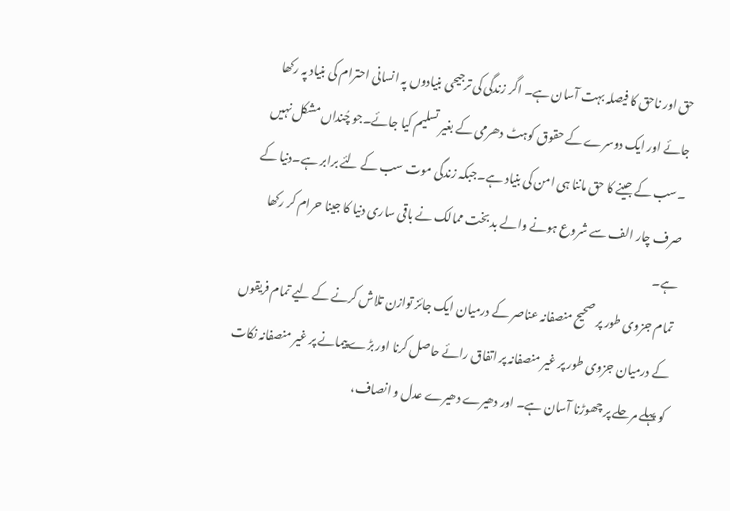حق اور ناحق کا فیصلہ بہت آسان ہے۔ اگر زندگی کی ترجیحی بنیادوں پہ انسانی احترام کی بنیاد پہ رکھا جائے اور ایک دوسرے کے حقوق کوہٹ دھرمی کے بغیر تسلیم کیا جائے۔جو چُنداں مشکل نہیں ۔سب کے جینے کا حق ماننا ہی امن کی بنیاد ہے۔جبکہ زندگی موت سب کے لئے برابر ہے۔دنیا کے صرف چار الف سے شروع ہونے والے بد بخت ممالک نے باقی ساری دنیا کا جینا حرام کر رکھا ہے۔
تمام جزوی طور پر صحیح منصفانہ عناصر کے درمیان ایک جائز توازن تلاش کرنے کے لیے تمام فریقوں کے درمیان جزوی طور پر غیر منصفانہ پر اتفاق رائے حاصل کرنا اور بڑے پیمانے پر غیر منصفانہ نکات کو پہلے مرحلے پر چھوڑنا آسان ہے۔ اور دھیرے دھیرے عدل و انصاف،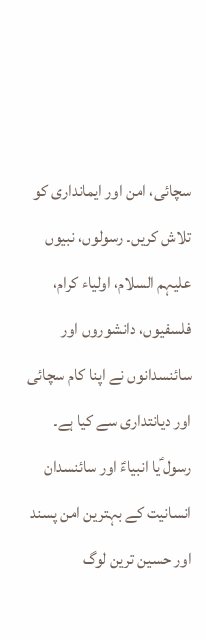سچائی، امن اور ایمانداری کو تلاش کریں۔ رسولوں، نبیوں علیہم السلام، اولیاء کرام، فلسفیوں، دانشوروں اور سائنسدانوں نے اپنا کام سچائی اور دیانتداری سے کیا ہے۔ رسول ؑیا انبیاءؑ اور سائنسدان انسانیت کے بہترین امن پسند اور حسین ترین لوگ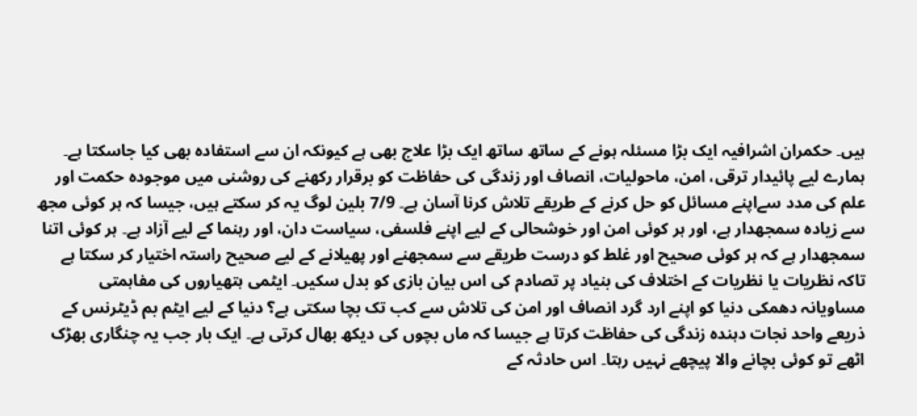ہیں۔ حکمران اشرافیہ ایک بڑا مسئلہ ہونے کے ساتھ ساتھ ایک بڑا علاج بھی ہے کیونکہ ان سے استفادہ بھی کیا جاسکتا ہے۔ ہمارے لیے پائیدار ترقی، امن، ماحولیات، انصاف اور زندگی کی حفاظت کو برقرار رکھنے کی روشنی میں موجودہ حکمت اور علم کی مدد سےاپنے مسائل کو حل کرنے کے طریقے تلاش کرنا آسان ہے۔ 7/9 بلین لوگ یہ کر سکتے ہیں، جیسا کہ ہر کوئی مجھ سے زیادہ سمجھدار ہے، اور ہر کوئی امن اور خوشحالی کے لیے اپنے فلسفی، سیاست دان، اور رہنما کے لیے آزاد ہے۔ ہر کوئی اتنا سمجھدار ہے کہ ہر کوئی صحیح اور غلط کو درست طریقے سے سمجھنے اور پھیلانے کے لیے صحیح راستہ اختیار کر سکتا ہے تاکہ نظریات یا نظریات کے اختلاف کی بنیاد پر تصادم کی اس بیان بازی کو بدل سکیں۔ ایٹمی ہتھیاروں کی مفاہمتی مساویانہ دھمکی دنیا کو اپنے ارد گرد انصاف اور امن کی تلاش سے کب تک بچا سکتی ہے؟ دنیا کے لیے ایٹم بم ڈیٹرنس کے ذریعے واحد نجات دہندہ زندگی کی حفاظت کرتا ہے جیسا کہ ماں بچوں کی دیکھ بھال کرتی ہے۔ ایک بار جب یہ چنگاری بھڑک اٹھے تو کوئی بچانے والا پیچھے نہیں رہتا۔ اس حادثہ کے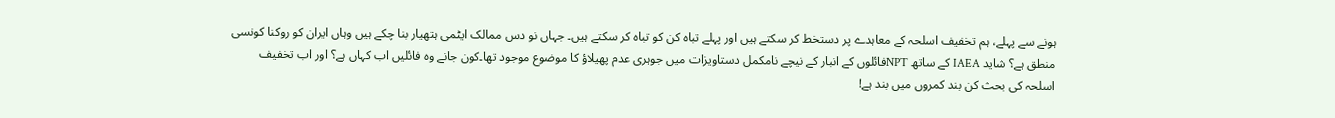ہونے سے پہلے، ہم تخفیف اسلحہ کے معاہدے پر دستخط کر سکتے ہیں اور پہلے تباہ کن کو تباہ کر سکتے ہیں۔ جہاں نو دس ممالک ایٹمی ہتھیار بنا چکے ہیں وہاں ایران کو روکنا کونسی منطق ہے؟ شاید IAEA کے ساتھ NPTفائلوں کے انبار کے نیچے نامکمل دستاویزات میں جوہری عدم پھیلاؤ کا موضوع موجود تھا۔کون جانے وہ فائلیں اب کہاں ہے؟ اور اب تخفیف اسلحہ کی بحث کن بند کمروں میں بند ہے!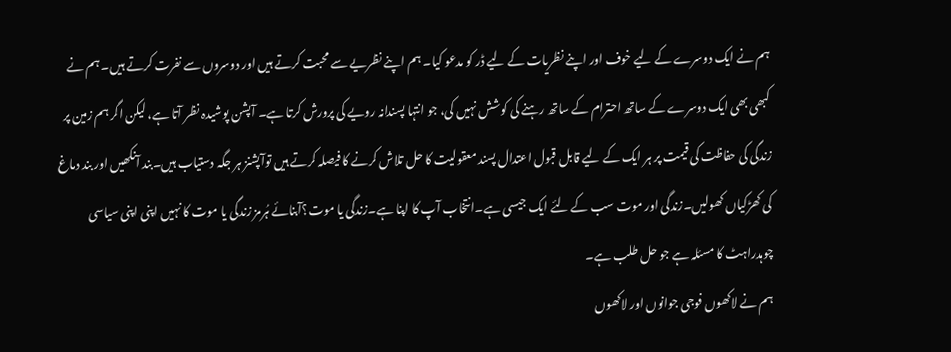ہم نے ایک دوسرے کے لیے خوف اور اپنے نظریات کے لیے ڈر کو مدعو کیا۔ ہم اپنے نظریے سے محبت کرتے ہیں اور دوسروں سے نفرت کرتے ہیں۔ ہم نے کبھی بھی ایک دوسرے کے ساتھ احترام کے ساتھ رہنے کی کوشش نہیں کی، جو انتہا پسندانہ رویے کی پرورش کرتا ہے۔ آپشن پوشیدہ نظر آتا ہے، لیکن اگر ہم زمین پر زندگی کی حفاظت کی قیمت پر ہر ایک کے لیے قابل قبول اعتدال پسند معقولیت کا حل تلاش کرنے کا فیصلہ کرتے ہیں توآپشنز ہر جگہ دستیاب ہیں۔بند آنکھیں اور بند دماغ کی کھڑکیاں کھولیں۔زندگی اور موت سب کے لئے ایک جیسی ہے۔انتخاب آپ کا اپنا ہے۔زندگی یا موت؟آبنائے ہُرمز زندگی یا موت کا نہیں اپنی اپنی سیاسی چوہدراہٹ کا مسئلہ ہے جو حل طلب ہے۔
ہم نے لاکھوں فوجی جوانوں اور لاکھوں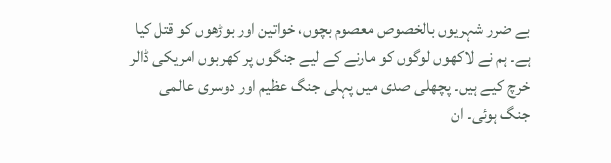بے ضرر شہریوں بالخصوص معصوم بچوں، خواتین اور بوڑھوں کو قتل کیا ہے۔ ہم نے لاکھوں لوگوں کو مارنے کے لیے جنگوں پر کھربوں امریکی ڈالر خرچ کیے ہیں۔ پچھلی صدی میں پہلی جنگ عظیم اور دوسری عالمی جنگ ہوئی۔ ان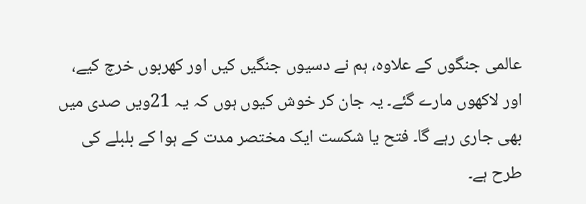عالمی جنگوں کے علاوہ، ہم نے دسیوں جنگیں کیں اور کھربوں خرچ کیے، اور لاکھوں مارے گئے۔ یہ جان کر خوش کیوں ہوں کہ یہ 21ویں صدی میں بھی جاری رہے گا۔ فتح یا شکست ایک مختصر مدت کے ہوا کے بلبلے کی طرح ہے۔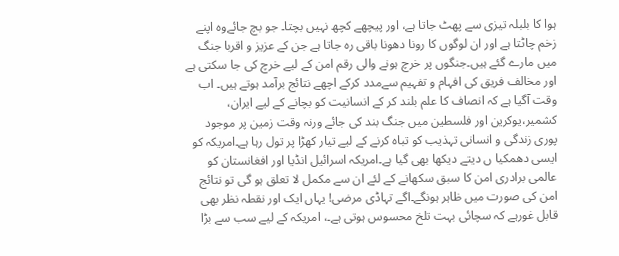ہوا کا بلبلہ تیزی سے پھٹ جاتا ہے، اور پیچھے کچھ نہیں بچتا۔ جو بچ جائےوہ اپنے زخم چاٹتا ہے اور ان لوگوں کا رونا دھونا باقی رہ جاتا ہے جن کے عزیز و اقربا جنگ میں مارے گئے ہیں۔جنگوں پر خرچ ہونے والی رقم امن کے لیے خرچ کی جا سکتی ہے اور مخالف فریق کی افہام و تفہیم سےمدد کرکے اچھے نتائج برآمد ہوتے ہیں۔ اب وقت آگیا ہے کہ انصاف کا علم بلند کر کے انسانیت کو بچانے کے لیے ایران، کشمیر،یوکرین اور فلسطین میں جنگ بند کی جائے ورنہ وقت زمین پر موجود پوری زندگی و انسانی تہذیب کو تباہ کرنے کے لیے تیار کھڑا پر تول رہا ہے۔امریکہ کو ایسی دھمکیا ں دیتے دیکھا بھی گیا ہے۔امریکہ اسرائیل انڈیا اور افغانستان کو عالمی برادری امن کا سبق سکھانے کے لئے ان سے مکمل لا تعلق ہو گی تو نتائج امن کی صورت میں ظاہر ہونگے۔اگے تہاڈی مرضی! یہاں ایک اور نقطہ نظر بھی قابل غورہے کہ سچائی بہت تلخ محسوس ہوتی ہے۔، امریکہ کے لیے سب سے بڑا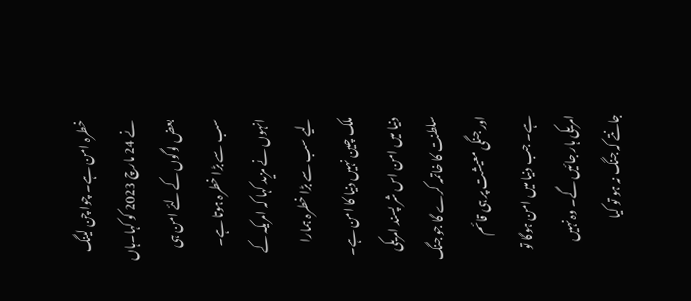خطرہ امن ہے۔ چوا چن لینگ نے 24 مارچ 2023 کو کہا۔ہاں بعض لوگوں کے لئے امن ہی سب سے بڑا خطرہ ہوتا ہے۔
انہوں نے مزید کہا کہ امریکہ کے لیے سب سے بڑا خطرہ ہمارا ملک چین نہیں دنیا کا امن ہے۔ دنیا میں امن اس شر پسند امریکی سلطنت کا خاتمہ کرے گا جو جنگ اور جنگی معیشت پر ہی قائم ہے۔ جب دنیا میں امن ہوگا تو امریکی ہار جائیں گے۔ وہ نہیں جانتے کہ جنگ نہ ہو تو کیا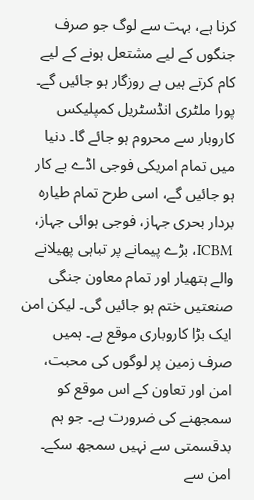کرنا ہے، بہت سے لوگ جو صرف جنگوں کے لیے مشتعل ہونے کے لیے کام کرتے ہیں بے روزگار ہو جائیں گے۔ پورا ملٹری انڈسٹریل کمپلیکس کاروبار سے محروم ہو جائے گا۔ دنیا میں تمام امریکی فوجی اڈے بے کار ہو جائیں گے، اسی طرح تمام طیارہ بردار بحری جہاز، فوجی ہوائی جہاز، ICBM، بڑے پیمانے پر تباہی پھیلانے والے ہتھیار اور تمام معاون جنگی صنعتیں ختم ہو جائیں گی۔ لیکن امن ایک بڑا کاروباری موقع ہے۔ ہمیں صرف زمین پر لوگوں کی محبت، امن اور تعاون کے اس موقع کو سمجھنے کی ضرورت ہے۔ جو ہم بدقسمتی سے نہیں سمجھ سکے۔ امن سے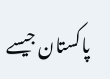پاکستان جیسے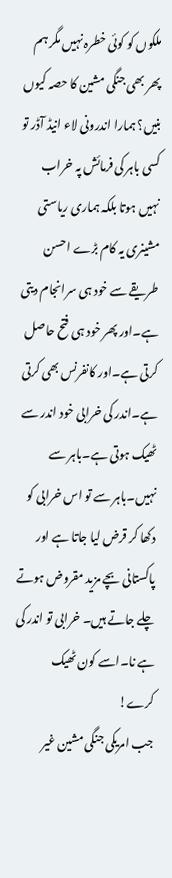ملکوں کو کوئی خطرہ نہیں مگر ہم پھر بھی جنگی مشین کا حصہ کیوں بنیں؟ ہمارا اندرونی لاء انیڈ آڈر تو کسی باہر کی فرمائش پہ خراب نہیں ہوتا بلکہ ہماری ریاستی مشینری یہ کام بڑے احسن طریقے سے خود ہی سرانجام دیتی ہے۔اور پھر خود ہی فتح حاصل کرتی ہے۔اور کانفرنس بھی کرتی ہے۔اندر کی خرابی خود اندر سے ٹھیک ہوتی ہے۔باہر سے نہیں۔باہر سے تو اس خرابی کو دکھا کر قرض لیا جاتا ہے اور پاکستانی بچے مزید مقروض ہوتے چلے جاتے ہیں۔ خرابی تو اندر کی ہے نا۔اسے کون ٹھیک کرے!
جب امریکی جنگی مشین غیر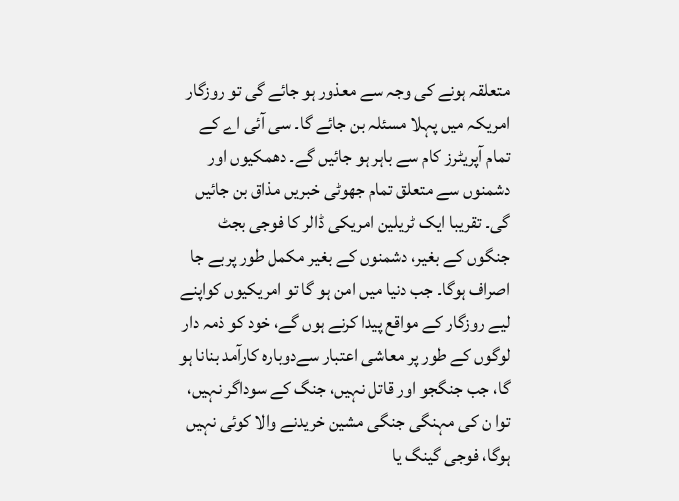متعلقہ ہونے کی وجہ سے معذور ہو جائے گی تو روزگار امریکہ میں پہلا مسئلہ بن جائے گا۔ سی آئی اے کے تمام آپریٹرز کام سے باہر ہو جائیں گے۔ دھمکیوں اور دشمنوں سے متعلق تمام جھوٹی خبریں مذاق بن جائیں گی۔ تقریبا ایک ٹریلین امریکی ڈالر کا فوجی بجٹ جنگوں کے بغیر، دشمنوں کے بغیر مکمل طور پربے جا اصراف ہوگا۔ جب دنیا میں امن ہو گا تو امریکیوں کواپنے لیے روزگار کے مواقع پیدا کرنے ہوں گے، خود کو ذمہ دار لوگوں کے طور پر معاشی اعتبار سےدوبارہ کارآمد بنانا ہو گا، جب جنگجو اور قاتل نہیں، جنگ کے سوداگر نہیں، توا ن کی مہنگی جنگی مشین خریدنے والا کوئی نہیں ہوگا، فوجی گینگ یا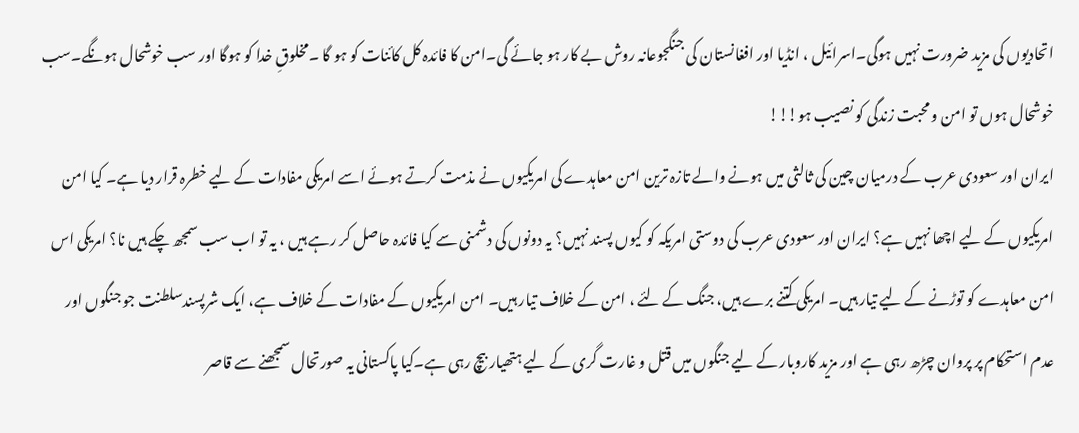اتحادیوں کی مزید ضرورت نہیں ہوگی۔اسرائیل ، انڈیا اور افغانستان کی جنگجوعانہ روش بے کار ہو جائے گی۔امن کا فائدہ کل کائنات کو ہو گا ۔مخلوقِ خدا کو ہوگا اور سب خوشحال ہونگے۔سب خوشحال ہوں تو امن و محبت زندگی کو نصیب ہو!!!
ایران اور سعودی عرب کے درمیان چین کی ثالثی میں ہونے والے تازہ ترین امن معاہدے کی امریکیوں نے مذمت کرتے ہوئے اسے امریکی مفادات کے لیے خطرہ قرار دیا ہے۔ کیا امن امریکیوں کے لیے اچھا نہیں ہے؟ ایران اور سعودی عرب کی دوستی امریکہ کو کیوں پسند نہیں؟ یہ دونوں کی دشمنی سے کیا فائدہ حاصل کر رہے ہیں ، یہ تو اب سب سمجھ چکے ہیں نا؟ امریکی اس امن معاہدے کو توڑنے کے لیے تیار ہیں۔ امریکی کتنے برے ہیں، جنگ کے لئے ، امن کے خلاف تیار ہیں۔ امن امریکیوں کے مفادات کے خلاف ہے، ایک شرپسندسلطنت جو جنگوں اور عدم استحکام پر پروان چڑھ رہی ہے اور مزید کاروبار کے لیے جنگوں میں قتل و غارت گری کے لیے ہتھیار بیچ رہی ہے۔کیا پاکستانی یہ صورتحال سمجھنے سے قاصر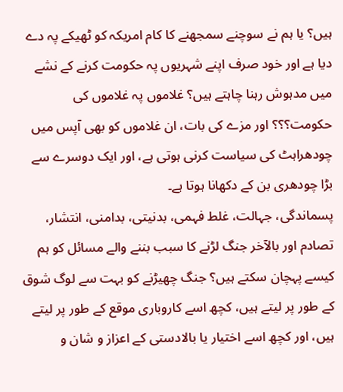ہیں؟ یا ہم نے سوچنے سمجھنے کا کام امریکہ کو ٹھیکے پہ دے دیا ہے اور خود صرف اپنے شہریوں پہ حکومت کرنے کے نشے میں مدہوش رہنا چاہتے ہیں؟ غلاموں پہ غلاموں کی حکومت؟؟؟ اور مزے کی بات، ان غلاموں کو بھی آپس میں چودھراہٹ کی سیاست کرنی ہوتی ہے، اور ایک دوسرے سے بڑا چودھری بن کے دکھانا ہوتا ہے۔
پسماندگی، جہالت، غلط فہمی، بدنیتی، بدامنی، انتشار، تصادم اور بالآخر جنگ لڑنے کا سبب بننے والے مسائل کو ہم کیسے پہچان سکتے ہیں؟ جنگ چھیڑنے کو بہت سے لوگ شوق کے طور پر لیتے ہیں، کچھ اسے کاروباری موقع کے طور پر لیتے ہیں، اور کچھ اسے اختیار یا بالادستی کے اعزاز و شان و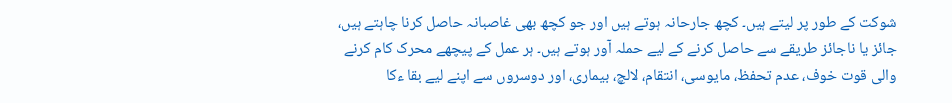شوکت کے طور پر لیتے ہیں۔ کچھ جارحانہ ہوتے ہیں اور جو کچھ بھی غاصبانہ حاصل کرنا چاہتے ہیں، جائز یا ناجائز طریقے سے حاصل کرنے کے لیے حملہ آور ہوتے ہیں۔ ہر عمل کے پیچھے محرک کام کرنے والی قوت خوف، عدم تحفظ، مایوسی، انتقام، لالچ، بیماری، اور دوسروں سے اپنے لیے بقا ءکا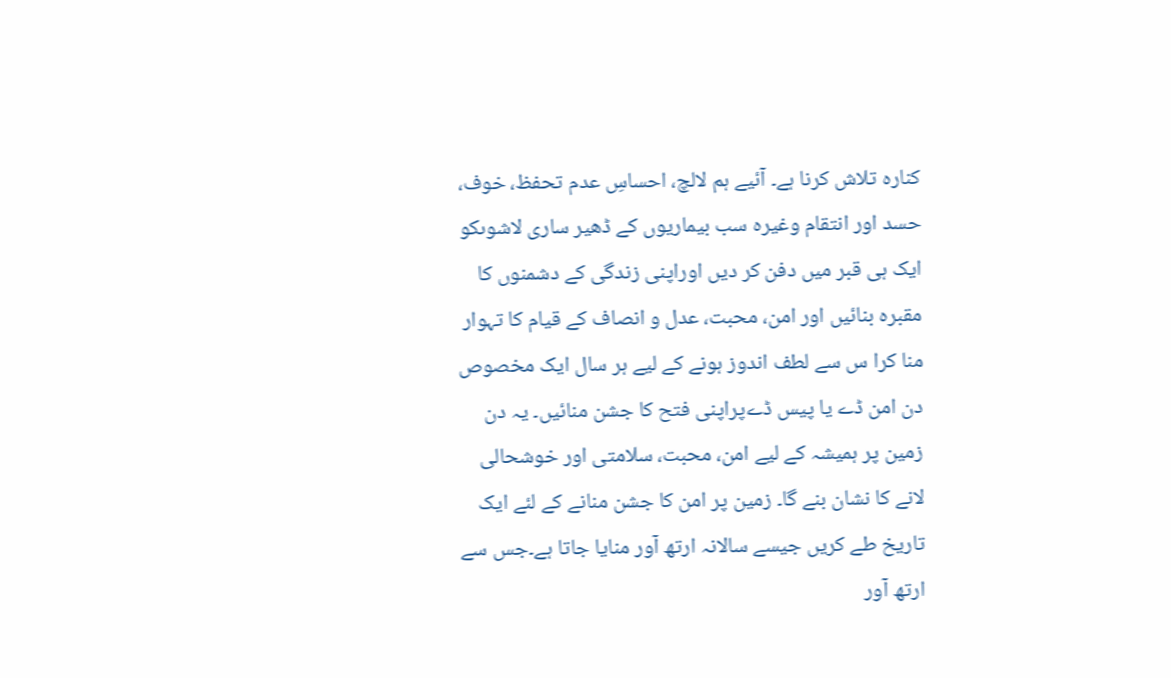کنارہ تلاش کرنا ہے۔ آئیے ہم لالچ، احساسِ عدم تحفظ، خوف، حسد اور انتقام وغیرہ سب بیماریوں کے ڈھیر ساری لاشوںکو ایک ہی قبر میں دفن کر دیں اوراپنی زندگی کے دشمنوں کا مقبرہ بنائیں اور امن، محبت، عدل و انصاف کے قیام کا تہوار منا کرا س سے لطف اندوز ہونے کے لیے ہر سال ایک مخصوص دن امن ڈے یا پیس ڈےپراپنی فتح کا جشن منائیں۔ یہ دن زمین پر ہمیشہ کے لیے امن، محبت، سلامتی اور خوشحالی لانے کا نشان بنے گا۔ زمین پر امن کا جشن منانے کے لئے ایک تاریخ طے کریں جیسے سالانہ ارتھ آور منایا جاتا ہے۔جس سے ارتھ آور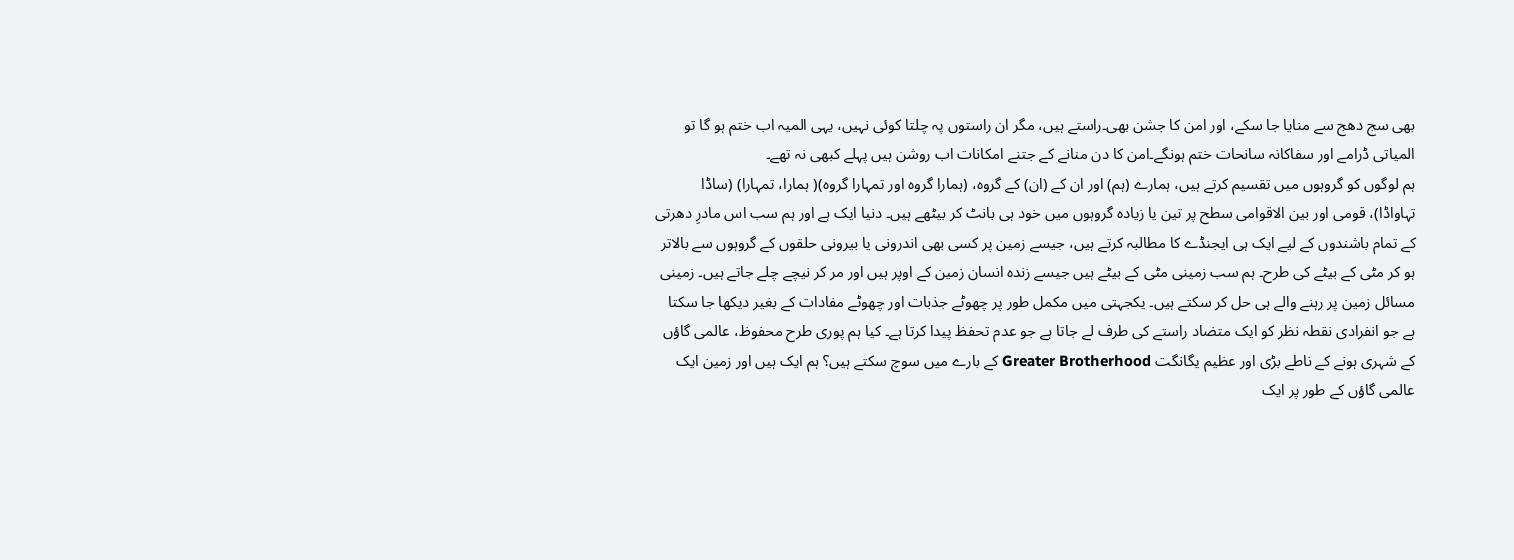بھی سج دھج سے منایا جا سکے، اور امن کا جشن بھی۔راستے ہیں، مگر ان راستوں پہ چلتا کوئی نہیں، یہی المیہ اب ختم ہو گا تو المیاتی ڈرامے اور سفاکانہ سانحات ختم ہونگے۔امن کا دن منانے کے جتنے امکانات اب روشن ہیں پہلے کبھی نہ تھے۔
ہم لوگوں کو گروہوں میں تقسیم کرتے ہیں، ہمارے (ہم) اور ان کے (ان) کے گروہ، (ہمارا گروہ اور تمہارا گروہ)( ہمارا، تمہارا) (ساڈا تہاواڈا)، قومی اور بین الاقوامی سطح پر تین یا زیادہ گروہوں میں خود ہی بانٹ کر بیٹھے ہیں۔ دنیا ایک ہے اور ہم سب اس مادرِ دھرتی کے تمام باشندوں کے لیے ایک ہی ایجنڈے کا مطالبہ کرتے ہیں، جیسے زمین پر کسی بھی اندرونی یا بیرونی حلقوں کے گروہوں سے بالاتر ہو کر مٹی کے بیٹے کی طرح۔ ہم سب زمینی مٹی کے بیٹے ہیں جیسے زندہ انسان زمین کے اوپر ہیں اور مر کر نیچے چلے جاتے ہیں۔ زمینی مسائل زمین پر رہنے والے ہی حل کر سکتے ہیں۔ یکجہتی میں مکمل طور پر چھوٹے جذبات اور چھوٹے مفادات کے بغیر دیکھا جا سکتا ہے جو انفرادی نقطہ نظر کو ایک متضاد راستے کی طرف لے جاتا ہے جو عدم تحفظ پیدا کرتا ہے۔ کیا ہم پوری طرح محفوظ، عالمی گاؤں کے شہری ہونے کے ناطے بڑی اور عظیم یگانگت Greater Brotherhood کے بارے میں سوچ سکتے ہیں؟ ہم ایک ہیں اور زمین ایک عالمی گاؤں کے طور پر ایک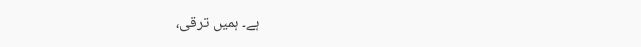ہے۔ ہمیں ترقی،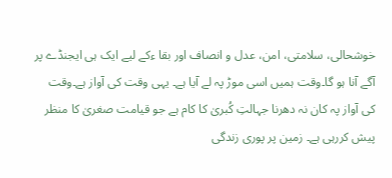خوشحالی، سلامتی، امن، عدل و انصاف اور بقا ءکے لیے ایک ہی ایجنڈے پر آگے آنا ہو گا۔وقت ہمیں اسی موڑ پہ لے آیا ہے۔ یہی وقت کی آواز ہے۔وقت کی آواز پہ کان نہ دھرنا جہالتِ کُبریٰ کا کام ہے جو قیامت صغریٰ کا منظر پیش کررہی ہے۔ زمین پر پوری زندگی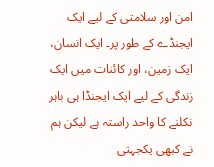امن اور سلامتی کے لیے ایک ایجنڈے کے طور پر۔ ایک انسان، ایک زمین، اور کائنات میں ایک زندگی کے لیے ایک ایجنڈا ہی باہر نکلنے کا واحد راستہ ہے لیکن ہم نے کبھی یکجہتی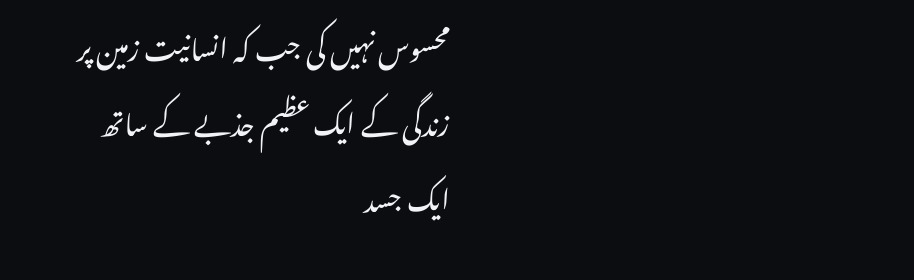محسوس نہیں کی جب کہ انسانیت زمین پر زندگی کے ایک عظیم جذبے کے ساتھ ایک جسد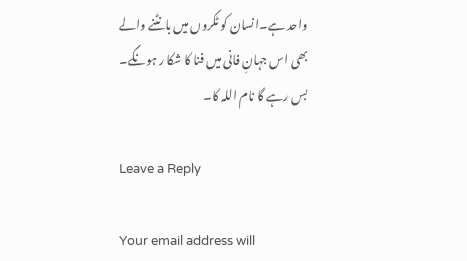واحد ہے۔انسان کو ٹکروں میں بانٹنے والے بھی اس جہانِ فانی میں فنا کا شکا ر ہونگے۔ بس رہے گا نام اللہ کا۔

Leave a Reply

Your email address will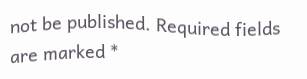not be published. Required fields are marked *